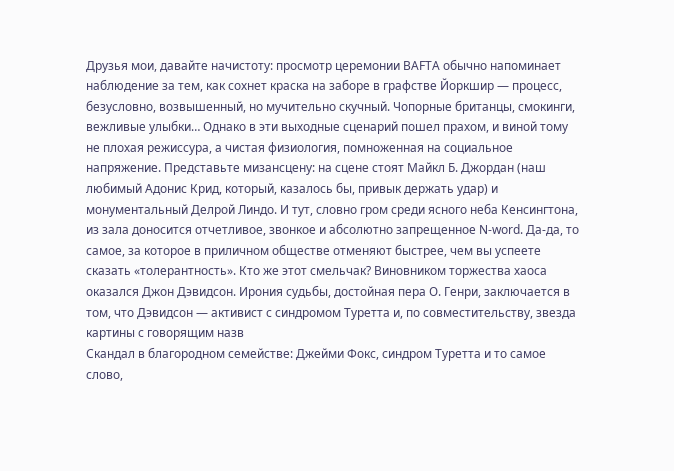Друзья мои, давайте начистоту: просмотр церемонии BAFTA обычно напоминает наблюдение за тем, как сохнет краска на заборе в графстве Йоркшир — процесс, безусловно, возвышенный, но мучительно скучный. Чопорные британцы, смокинги, вежливые улыбки… Однако в эти выходные сценарий пошел прахом, и виной тому не плохая режиссура, а чистая физиология, помноженная на социальное напряжение. Представьте мизансцену: на сцене стоят Майкл Б. Джордан (наш любимый Адонис Крид, который, казалось бы, привык держать удар) и монументальный Делрой Линдо. И тут, словно гром среди ясного неба Кенсингтона, из зала доносится отчетливое, звонкое и абсолютно запрещенное N-word. Да-да, то самое, за которое в приличном обществе отменяют быстрее, чем вы успеете сказать «толерантность». Кто же этот смельчак? Виновником торжества хаоса оказался Джон Дэвидсон. Ирония судьбы, достойная пера О. Генри, заключается в том, что Дэвидсон — активист с синдромом Туретта и, по совместительству, звезда картины с говорящим назв
Скандал в благородном семействе: Джейми Фокс, синдром Туретта и то самое слово,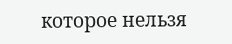которое нельзя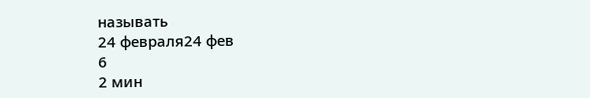называть
24 февраля24 фев
6
2 мин